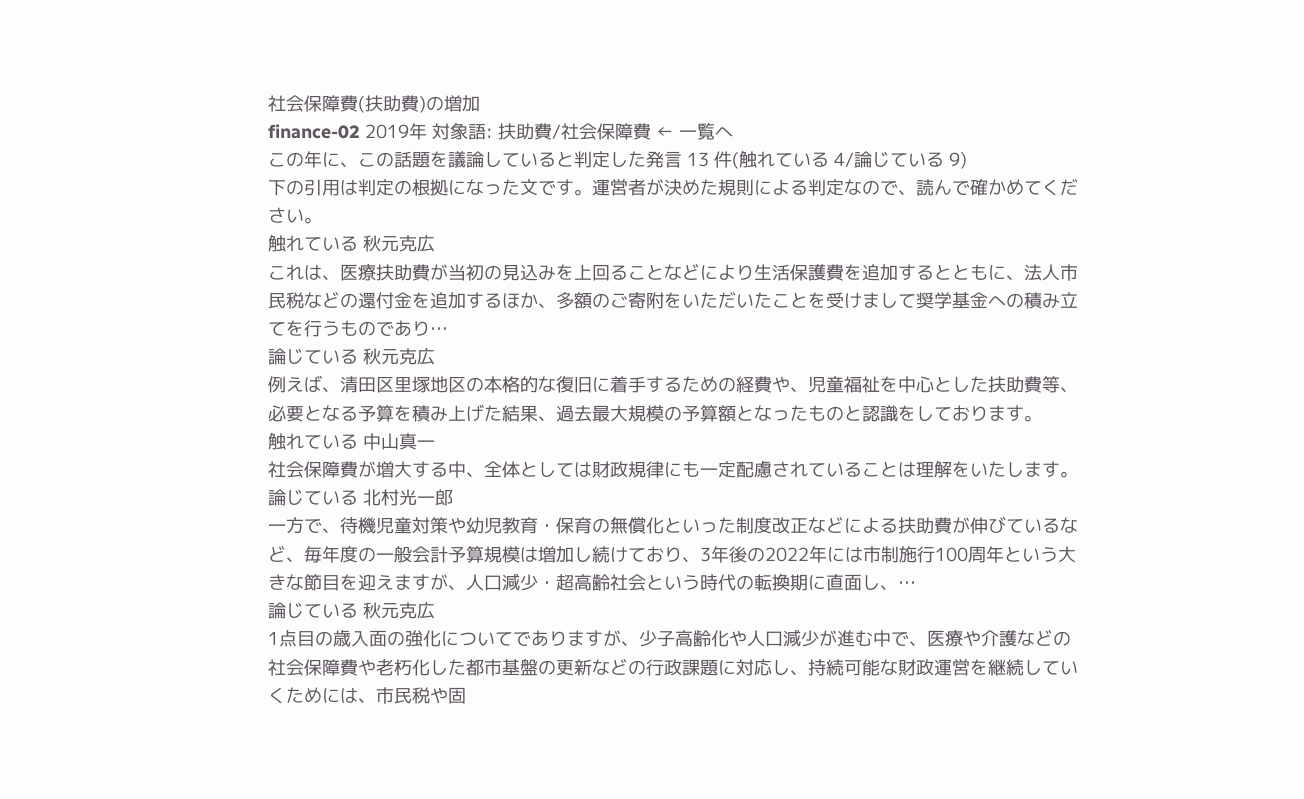社会保障費(扶助費)の増加
finance-02 2019年 対象語: 扶助費/社会保障費 ← 一覧へ
この年に、この話題を議論していると判定した発言 13 件(触れている 4/論じている 9)
下の引用は判定の根拠になった文です。運営者が決めた規則による判定なので、読んで確かめてください。
触れている 秋元克広
これは、医療扶助費が当初の見込みを上回ることなどにより生活保護費を追加するとともに、法人市民税などの還付金を追加するほか、多額のご寄附をいただいたことを受けまして奨学基金への積み立てを行うものであり…
論じている 秋元克広
例えば、清田区里塚地区の本格的な復旧に着手するための経費や、児童福祉を中心とした扶助費等、必要となる予算を積み上げた結果、過去最大規模の予算額となったものと認識をしております。
触れている 中山真一
社会保障費が増大する中、全体としては財政規律にも一定配慮されていることは理解をいたします。
論じている 北村光一郎
一方で、待機児童対策や幼児教育・保育の無償化といった制度改正などによる扶助費が伸びているなど、毎年度の一般会計予算規模は増加し続けており、3年後の2022年には市制施行100周年という大きな節目を迎えますが、人口減少・超高齢社会という時代の転換期に直面し、…
論じている 秋元克広
1点目の歳入面の強化についてでありますが、少子高齢化や人口減少が進む中で、医療や介護などの社会保障費や老朽化した都市基盤の更新などの行政課題に対応し、持続可能な財政運営を継続していくためには、市民税や固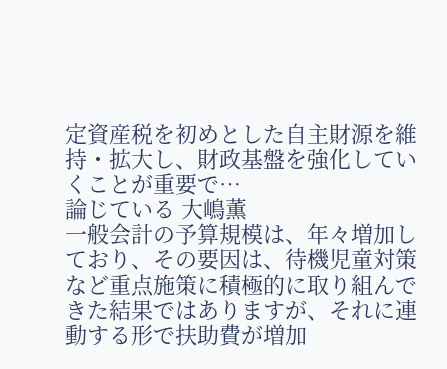定資産税を初めとした自主財源を維持・拡大し、財政基盤を強化していくことが重要で…
論じている 大嶋薫
一般会計の予算規模は、年々増加しており、その要因は、待機児童対策など重点施策に積極的に取り組んできた結果ではありますが、それに連動する形で扶助費が増加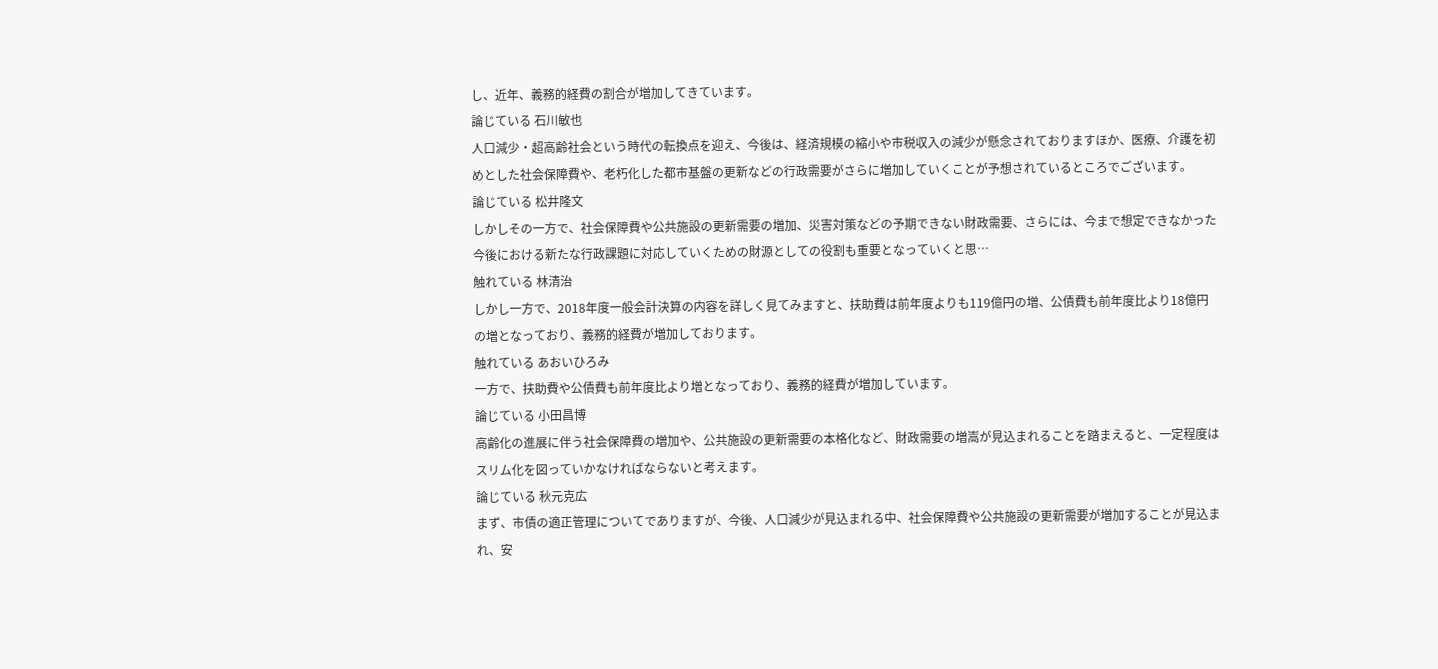し、近年、義務的経費の割合が増加してきています。
論じている 石川敏也
人口減少・超高齢社会という時代の転換点を迎え、今後は、経済規模の縮小や市税収入の減少が懸念されておりますほか、医療、介護を初めとした社会保障費や、老朽化した都市基盤の更新などの行政需要がさらに増加していくことが予想されているところでございます。
論じている 松井隆文
しかしその一方で、社会保障費や公共施設の更新需要の増加、災害対策などの予期できない財政需要、さらには、今まで想定できなかった今後における新たな行政課題に対応していくための財源としての役割も重要となっていくと思…
触れている 林清治
しかし一方で、2018年度一般会計決算の内容を詳しく見てみますと、扶助費は前年度よりも119億円の増、公債費も前年度比より18億円の増となっており、義務的経費が増加しております。
触れている あおいひろみ
一方で、扶助費や公債費も前年度比より増となっており、義務的経費が増加しています。
論じている 小田昌博
高齢化の進展に伴う社会保障費の増加や、公共施設の更新需要の本格化など、財政需要の増嵩が見込まれることを踏まえると、一定程度はスリム化を図っていかなければならないと考えます。
論じている 秋元克広
まず、市債の適正管理についてでありますが、今後、人口減少が見込まれる中、社会保障費や公共施設の更新需要が増加することが見込まれ、安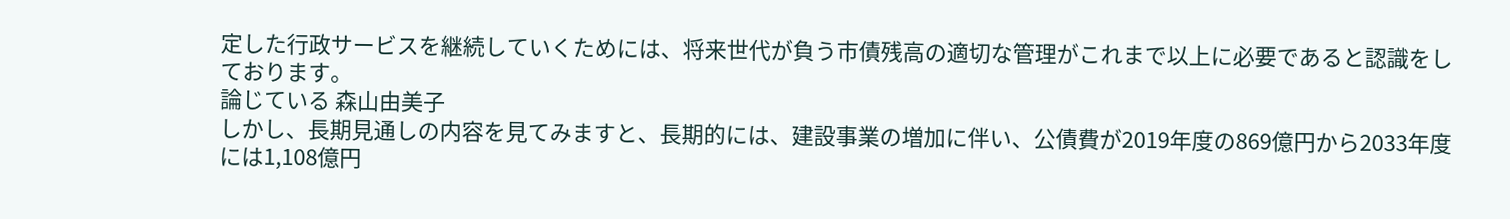定した行政サービスを継続していくためには、将来世代が負う市債残高の適切な管理がこれまで以上に必要であると認識をしております。
論じている 森山由美子
しかし、長期見通しの内容を見てみますと、長期的には、建設事業の増加に伴い、公債費が2019年度の869億円から2033年度には1,108億円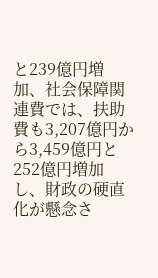と239億円増加、社会保障関連費では、扶助費も3,207億円から3,459億円と252億円増加し、財政の硬直化が懸念さ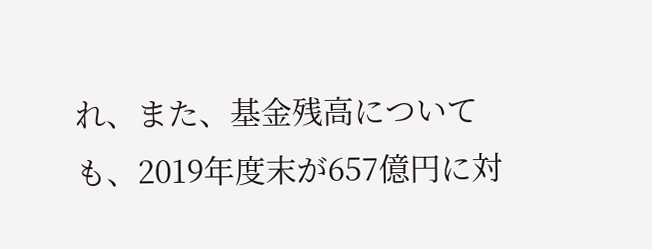れ、また、基金残高についても、2019年度末が657億円に対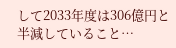して2033年度は306億円と半減していること…